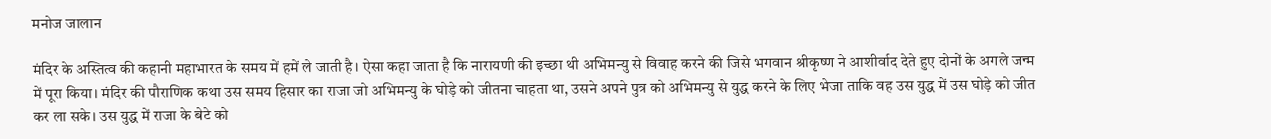मनोज जालान

मंदिर के अस्तित्व की कहानी महाभारत के समय में हमें ले जाती है। ऐसा कहा जाता है कि नारायणी की इच्छा थी अभिमन्यु से विवाह करने की जिसे भगवान श्रीकृष्ण ने आशीर्वाद देते हुए दोनों के अगले जन्म में पूरा किया। मंदिर की पौराणिक कथा उस समय हिसार का राजा जो अभिमन्यु के घोड़े को जीतना चाहता था, उसने अपने पुत्र को अभिमन्यु से युद्ध करने के लिए भेजा ताकि वह उस युद्ध में उस घोड़े को जीत कर ला सके। उस युद्ध में राजा के बेटे को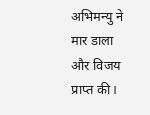अभिमन्यु ने मार डाला और विजय प्राप्त की।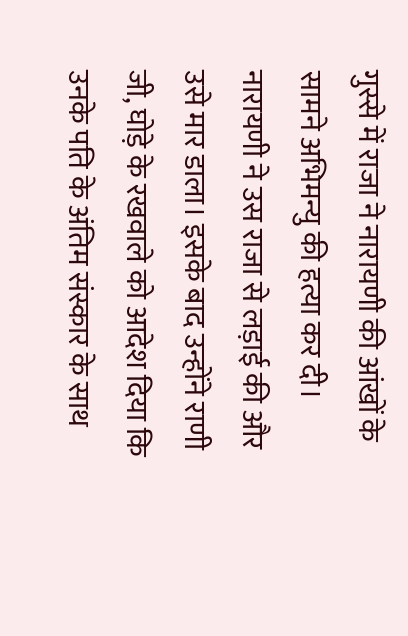गुस्से में राजा ने नारायणी की आंखों के सामने अभिमन्यु की हत्या कर दी। नारायणी ने उस राजा से लड़ाई की और उसे मार डाला। इसके बाद उन्होंने राणी जी, घोड़े के रखवाले को आदेश दिया कि उनके पति के अंतिम संस्कार के साथ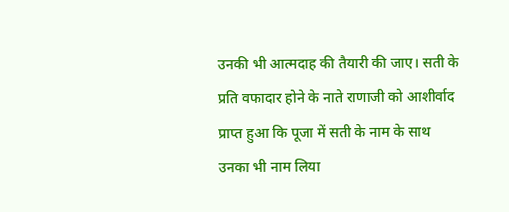उनकी भी आत्मदाह की तैयारी की जाए। सती के प्रति वफादार होने के नाते राणाजी को आशीर्वाद प्राप्त हुआ कि पूजा में सती के नाम के साथ उनका भी नाम लिया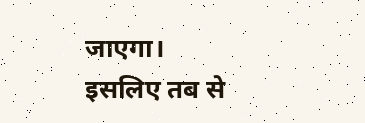जाएगा। इसलिए तब से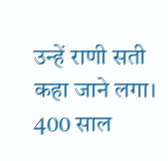उन्हें राणी सती कहा जाने लगा। 400 साल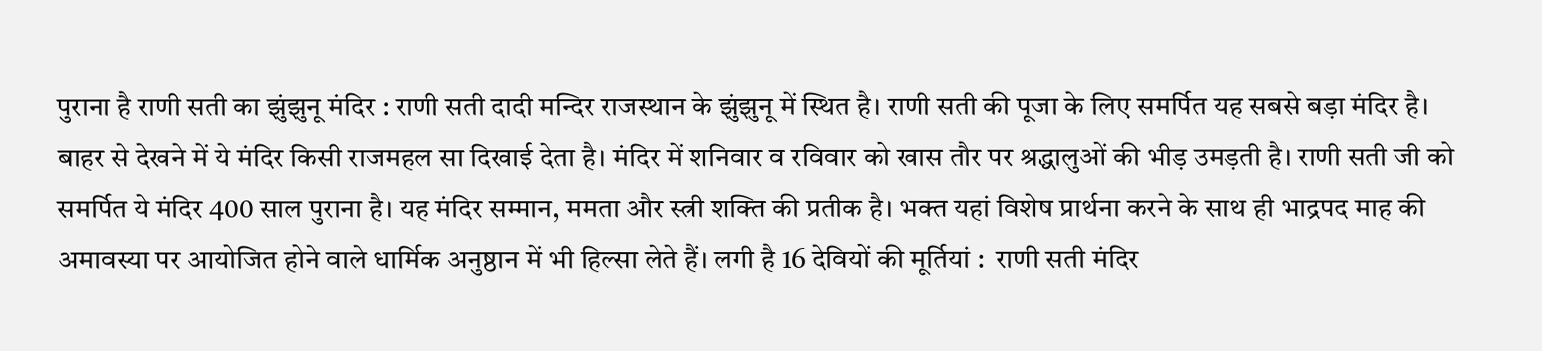पुराना है राणी सती का झुंझुनू मंदिर : राणी सती दादी मन्दिर राजस्थान के झुंझुनू में स्थित है। राणी सती की पूजा के लिए समर्पित यह सबसे बड़ा मंदिर है। बाहर से देखने में ये मंदिर किसी राजमहल सा दिखाई देता है। मंदिर में शनिवार व रविवार को खास तौर पर श्रद्धालुओं की भीड़ उमड़ती है। राणी सती जी को समर्पित ये मंदिर 400 साल पुराना है। यह मंदिर सम्मान, ममता और स्त्री शक्ति की प्रतीक है। भक्त यहां विशेष प्रार्थना करने के साथ ही भाद्रपद माह की अमावस्या पर आयोजित होने वाले धार्मिक अनुष्ठान में भी हिल्सा लेते हैं। लगी है 16 देवियों की मूर्तियां :  राणी सती मंदिर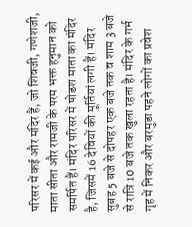परिसर में कई और मंदिर हैं, जो शिवजी, गणेशजी, माता सीता और रामजी के परम भक्त हनुमान को समर्पित हैं। मंदिर परिसर में षोडश माता का मंदिर है, जिसमें 16 देवियों की मूर्तियां लगी हैं। मंदिर सुबह 5 बजे से दोपहर एक बजे तक व शाम 3 बजे से रात्रि 10 बजे तक खुला रहता है। मंदिर के गर्भ गृह में निकर और बरमुडा पहने लोगों का प्रवेश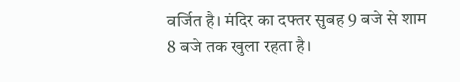वर्जित है। मंदिर का दफ्तर सुबह 9 बजे से शाम 8 बजे तक खुला रहता है।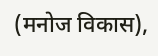(मनोज विकास),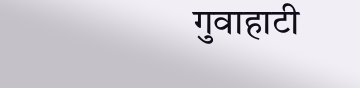गुवाहाटी